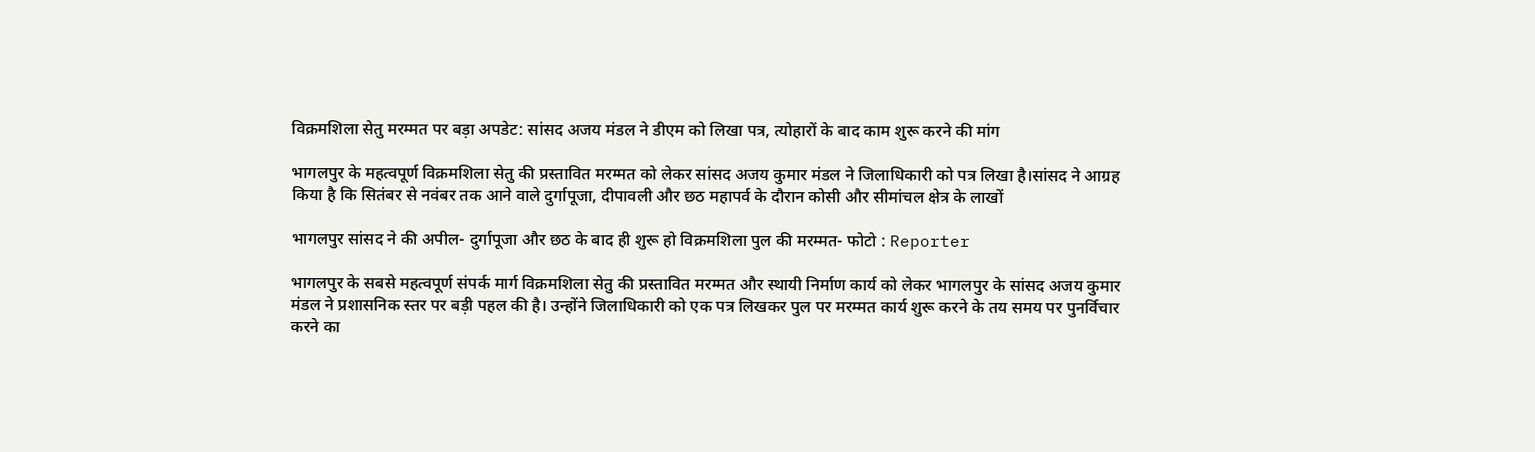विक्रमशिला सेतु मरम्मत पर बड़ा अपडेट: सांसद अजय मंडल ने डीएम को लिखा पत्र, त्योहारों के बाद काम शुरू करने की मांग

भागलपुर के महत्वपूर्ण विक्रमशिला सेतु की प्रस्तावित मरम्मत को लेकर सांसद अजय कुमार मंडल ने जिलाधिकारी को पत्र लिखा है।सांसद ने आग्रह किया है कि सितंबर से नवंबर तक आने वाले दुर्गापूजा, दीपावली और छठ महापर्व के दौरान कोसी और सीमांचल क्षेत्र के लाखों

भागलपुर सांसद ने की अपील- दुर्गापूजा और छठ के बाद ही शुरू हो विक्रमशिला पुल की मरम्मत- फोटो : Reporter

भागलपुर के सबसे महत्वपूर्ण संपर्क मार्ग विक्रमशिला सेतु की प्रस्तावित मरम्मत और स्थायी निर्माण कार्य को लेकर भागलपुर के सांसद अजय कुमार मंडल ने प्रशासनिक स्तर पर बड़ी पहल की है। उन्होंने जिलाधिकारी को एक पत्र लिखकर पुल पर मरम्मत कार्य शुरू करने के तय समय पर पुनर्विचार करने का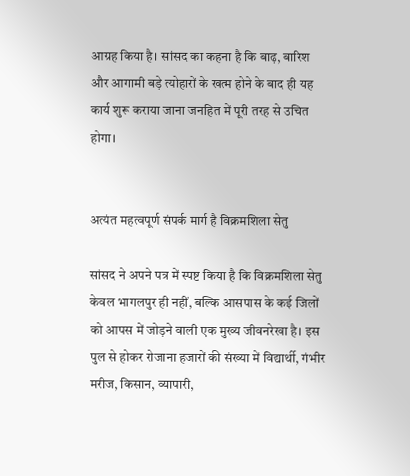आग्रह किया है। सांसद का कहना है कि बाढ़, बारिश और आगामी बड़े त्योहारों के खत्म होने के बाद ही यह कार्य शुरू कराया जाना जनहित में पूरी तरह से उचित होगा।


अत्यंत महत्वपूर्ण संपर्क मार्ग है विक्रमशिला सेतु

सांसद ने अपने पत्र में स्पष्ट किया है कि विक्रमशिला सेतु केवल भागलपुर ही नहीं, बल्कि आसपास के कई जिलों को आपस में जोड़ने वाली एक मुख्य जीवनरेखा है। इस पुल से होकर रोजाना हजारों की संख्या में विद्यार्थी, गंभीर मरीज, किसान, व्यापारी,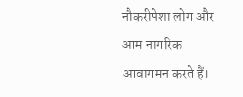नौकरीपेशा लोग और आम नागरिक आवागमन करते हैं।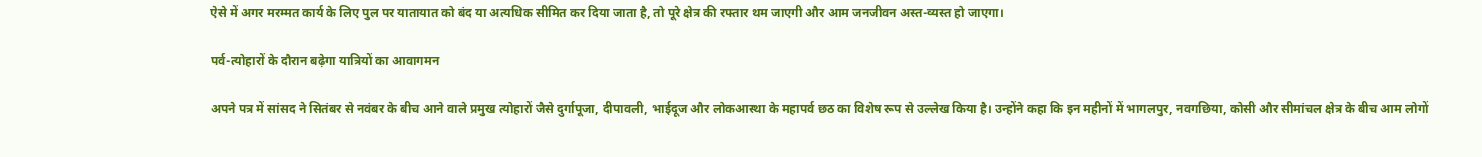ऐसे में अगर मरम्मत कार्य के लिए पुल पर यातायात को बंद या अत्यधिक सीमित कर दिया जाता है, तो पूरे क्षेत्र की रफ्तार थम जाएगी और आम जनजीवन अस्त-व्यस्त हो जाएगा।

पर्व-त्योहारों के दौरान बढ़ेगा यात्रियों का आवागमन

अपने पत्र में सांसद ने सितंबर से नवंबर के बीच आने वाले प्रमुख त्योहारों जैसे दुर्गापूजा, दीपावली, भाईदूज और लोकआस्था के महापर्व छठ का विशेष रूप से उल्लेख किया है। उन्होंने कहा कि इन महीनों में भागलपुर, नवगछिया, कोसी और सीमांचल क्षेत्र के बीच आम लोगों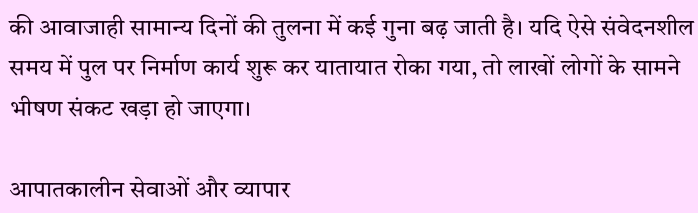की आवाजाही सामान्य दिनों की तुलना में कई गुना बढ़ जाती है। यदि ऐसे संवेदनशील समय में पुल पर निर्माण कार्य शुरू कर यातायात रोका गया, तो लाखों लोगों के सामने भीषण संकट खड़ा हो जाएगा।

आपातकालीन सेवाओं और व्यापार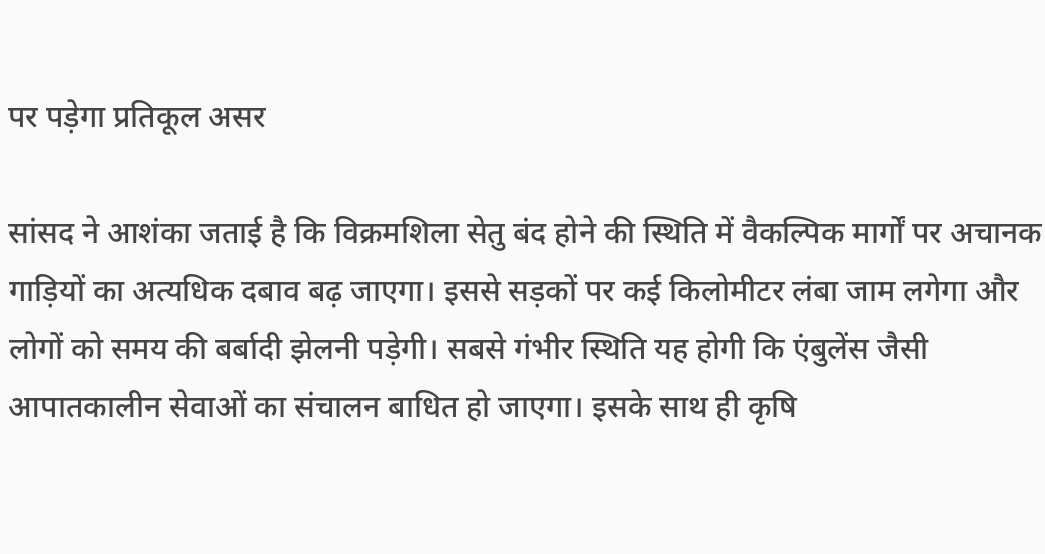पर पड़ेगा प्रतिकूल असर

सांसद ने आशंका जताई है कि विक्रमशिला सेतु बंद होने की स्थिति में वैकल्पिक मार्गों पर अचानक गाड़ियों का अत्यधिक दबाव बढ़ जाएगा। इससे सड़कों पर कई किलोमीटर लंबा जाम लगेगा और लोगों को समय की बर्बादी झेलनी पड़ेगी। सबसे गंभीर स्थिति यह होगी कि एंबुलेंस जैसी आपातकालीन सेवाओं का संचालन बाधित हो जाएगा। इसके साथ ही कृषि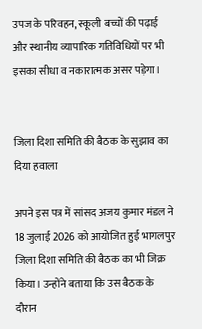उपज के परिवहन, स्कूली बच्चों की पढ़ाई और स्थानीय व्यापारिक गतिविधियों पर भी इसका सीधा व नकारात्मक असर पड़ेगा।


जिला दिशा समिति की बैठक के सुझाव का दिया हवाला

अपने इस पत्र में सांसद अजय कुमार मंडल ने 18 जुलाई 2026 को आयोजित हुई भागलपुर जिला दिशा समिति की बैठक का भी जिक्र किया। उन्होंने बताया कि उस बैठक के दौरान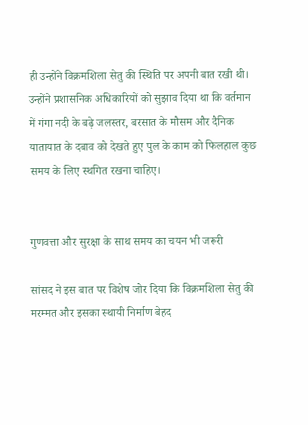ही उन्होंने विक्रमशिला सेतु की स्थिति पर अपनी बात रखी थी। उन्होंने प्रशासनिक अधिकारियों को सुझाव दिया था कि वर्तमान में गंगा नदी के बढ़े जलस्तर, बरसात के मौसम और दैनिक यातायात के दबाव को देखते हुए पुल के काम को फिलहाल कुछ समय के लिए स्थगित रखना चाहिए।


गुणवत्ता और सुरक्षा के साथ समय का चयन भी जरूरी

सांसद ने इस बात पर विशेष जोर दिया कि विक्रमशिला सेतु की मरम्मत और इसका स्थायी निर्माण बेहद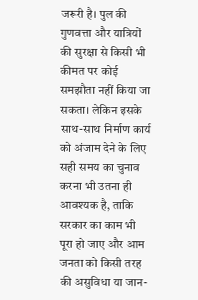जरूरी है। पुल की गुणवत्ता और यात्रियों की सुरक्षा से किसी भी कीमत पर कोई समझौता नहीं किया जा सकता। लेकिन इसके साथ-साथ निर्माण कार्य को अंजाम देने के लिए सही समय का चुनाव करना भी उतना ही आवश्यक है, ताकि सरकार का काम भी पूरा हो जाए और आम जनता को किसी तरह की असुविधा या जान-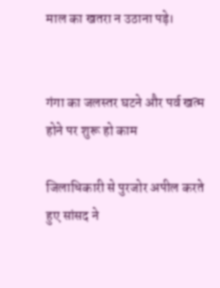माल का खतरा न उठाना पड़े।


गंगा का जलस्तर घटने और पर्व खत्म होने पर शुरू हो काम

जिलाधिकारी से पुरजोर अपील करते हुए सांसद ने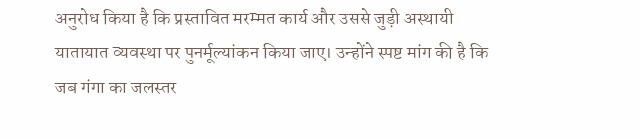अनुरोध किया है कि प्रस्तावित मरम्मत कार्य और उससे जुड़ी अस्थायी यातायात व्यवस्था पर पुनर्मूल्यांकन किया जाए। उन्होंने स्पष्ट मांग की है कि जब गंगा का जलस्तर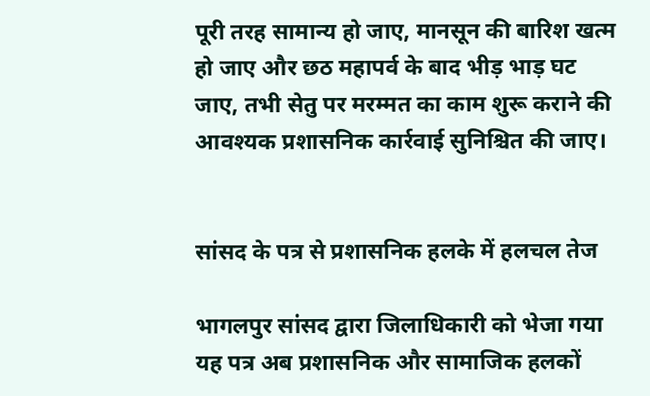पूरी तरह सामान्य हो जाए, मानसून की बारिश खत्म हो जाए और छठ महापर्व के बाद भीड़ भाड़ घट जाए, तभी सेतु पर मरम्मत का काम शुरू कराने की आवश्यक प्रशासनिक कार्रवाई सुनिश्चित की जाए।


सांसद के पत्र से प्रशासनिक हलके में हलचल तेज

भागलपुर सांसद द्वारा जिलाधिकारी को भेजा गया यह पत्र अब प्रशासनिक और सामाजिक हलकों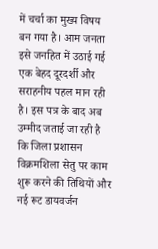में चर्चा का मुख्य विषय बन गया है। आम जनता इसे जनहित में उठाई गई एक बेहद दूरदर्शी और सराहनीय पहल मान रही है। इस पत्र के बाद अब उम्मीद जताई जा रही है कि जिला प्रशासन विक्रमशिला सेतु पर काम शुरू करने की तिथियों और नई रूट डायवर्जन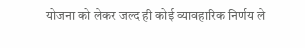योजना को लेकर जल्द ही कोई व्यावहारिक निर्णय ले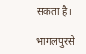सकता है।

भागलपुरसे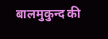बालमुकुन्द की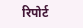रिपोर्ट